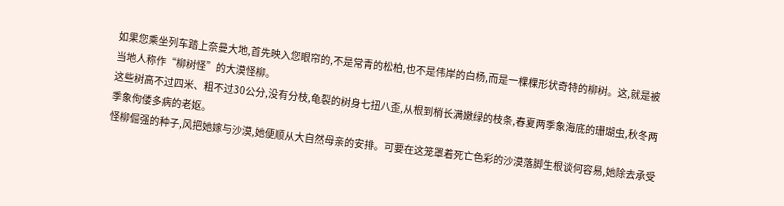如果您乘坐列车踏上奈曼大地,首先映入您眼帘的,不是常青的松柏,也不是伟岸的白杨,而是一棵棵形状奇特的柳树。这,就是被当地人称作“柳树怪”的大漠怪柳。
这些树高不过四米、粗不过30公分,没有分枝,龟裂的树身七扭八歪,从根到梢长满嫩绿的枝条,春夏两季象海底的珊瑚虫,秋冬两季象佝偻多病的老妪。
怪柳倔强的种子,风把她嫁与沙漠,她便顺从大自然母亲的安排。可要在这笼罩着死亡色彩的沙漠落脚生根谈何容易,她除去承受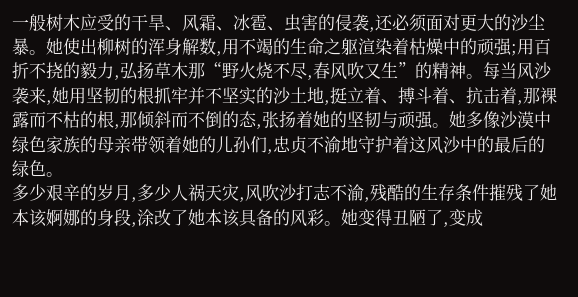一般树木应受的干旱、风霜、冰雹、虫害的侵袭,还必须面对更大的沙尘暴。她使出柳树的浑身解数,用不竭的生命之躯渲染着枯燥中的顽强;用百折不挠的毅力,弘扬草木那“野火烧不尽,春风吹又生”的精神。每当风沙袭来,她用坚韧的根抓牢并不坚实的沙土地,挺立着、搏斗着、抗击着,那裸露而不枯的根,那倾斜而不倒的态,张扬着她的坚韧与顽强。她多像沙漠中绿色家族的母亲带领着她的儿孙们,忠贞不渝地守护着这风沙中的最后的绿色。
多少艰辛的岁月,多少人祸天灾,风吹沙打志不渝,残酷的生存条件摧残了她本该婀娜的身段,涂改了她本该具备的风彩。她变得丑陋了,变成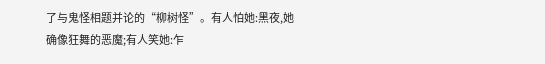了与鬼怪相题并论的“柳树怪”。有人怕她:黑夜,她确像狂舞的恶魔;有人笑她:乍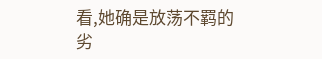看,她确是放荡不羁的劣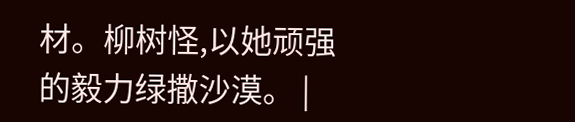材。柳树怪,以她顽强的毅力绿撒沙漠。 |